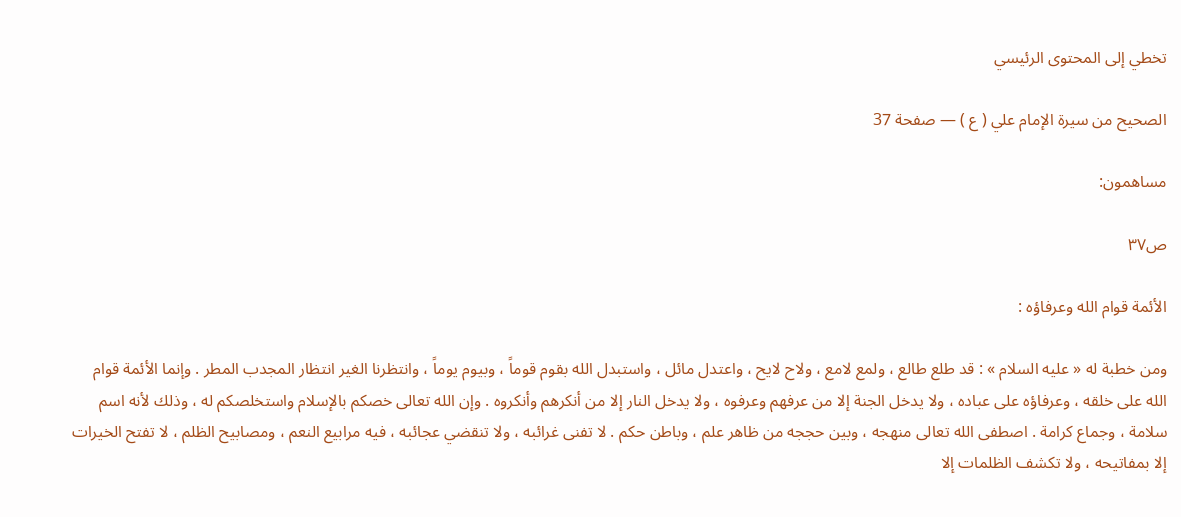تخطي إلى المحتوى الرئيسي

الصحيح من سيرة الإمام علي ( ع ) — صفحة 37

مساهمون:

ص٣٧

الأئمة قوام الله وعرفاؤه :

ومن خطبة له « عليه السلام » : قد طلع طالع ، ولمع لامع ، ولاح لايح ، واعتدل مائل ، واستبدل الله بقوم قوماً ، وبيوم يوماً ، وانتظرنا الغير انتظار المجدب المطر . وإنما الأئمة قوام الله على خلقه ، وعرفاؤه على عباده ، ولا يدخل الجنة إلا من عرفهم وعرفوه ، ولا يدخل النار إلا من أنكرهم وأنكروه . وإن الله تعالى خصكم بالإسلام واستخلصكم له ، وذلك لأنه اسم سلامة ، وجماع كرامة . اصطفى الله تعالى منهجه ، وبين حججه من ظاهر علم ، وباطن حكم . لا تفنى غرائبه ، ولا تنقضي عجائبه ، فيه مرابيع النعم ، ومصابيح الظلم ، لا تفتح الخيرات إلا بمفاتيحه ، ولا تكشف الظلمات إلا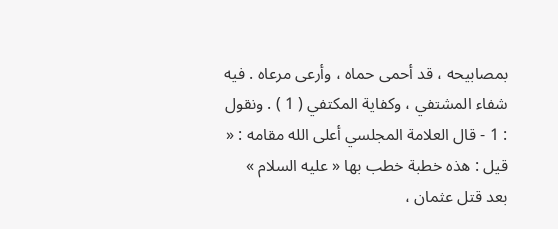بمصابيحه ، قد أحمى حماه ، وأرعى مرعاه . فيه شفاء المشتفي ، وكفاية المكتفي ( 1 ) . ونقول : 1 - قال العلامة المجلسي أعلى الله مقامه : « قيل : هذه خطبة خطب بها « عليه السلام » بعد قتل عثمان ،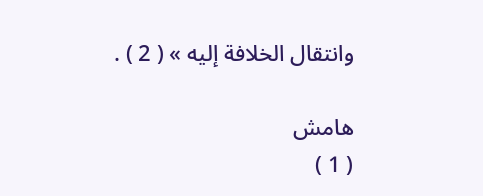وانتقال الخلافة إليه » ( 2 ) .

هامش
( 1 )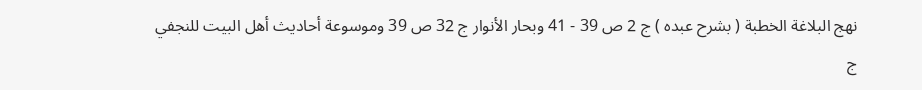نهج البلاغة الخطبة ( بشرح عبده ) ج 2 ص 39 - 41 وبحار الأنوار ج 32 ص 39 وموسوعة أحاديث أهل البيت للنجفي ج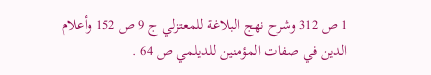1 ص 312 وشرح نهج البلاغة للمعتزلي ج 9 ص 152 وأعلام الدين في صفات المؤمنين للديلمي ص 64 .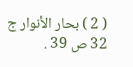( 2 ) بحار الأنوار ج 32 ص 39 .